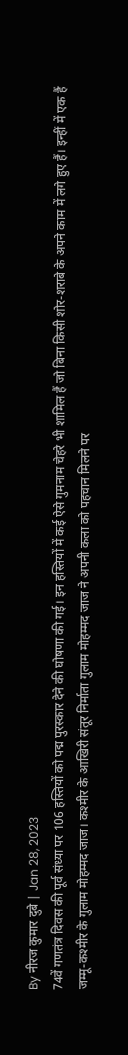By नीरज कुमार दुबे | Jan 28, 2023
74वें गणतंत्र दिवस की पूर्व संध्या पर 106 हस्तियों को पद्म पुरस्कार देने की घोषणा की गई। इन हस्तियों में कई ऐसे गुमनाम चेहरे भी शामिल हैं जो बिना किसी शोर-शराबे के अपने काम में लगे हुए हैं। इन्हीं में एक हैं जम्मू-कश्मीर के गुलाम मोहम्मद जाज। कश्मीर के आखिरी संतूर निर्माता गुलाम मोहम्मद जाज ने अपनी कला को पहचान मिलने पर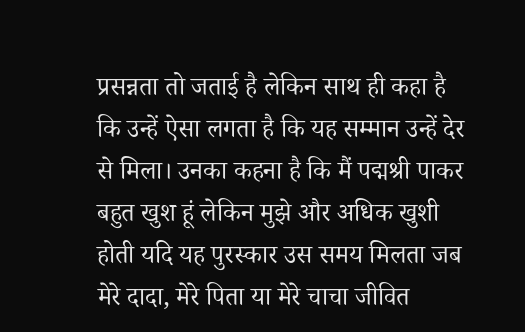प्रसन्नता तो जताई है लेकिन साथ ही कहा है कि उन्हें ऐसा लगता है कि यह सम्मान उन्हें देर से मिला। उनका कहना है कि मैं पद्मश्री पाकर बहुत खुश हूं लेकिन मुझे और अधिक खुशी होती यदि यह पुरस्कार उस समय मिलता जब मेरे दादा, मेरे पिता या मेरे चाचा जीवित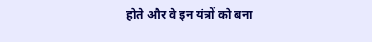होते और वे इन यंत्रों को बना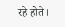रहे होते।